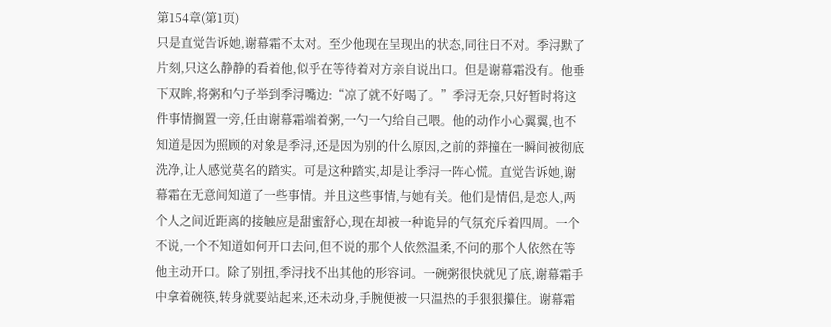第154章(第1页)
只是直觉告诉她,谢幕霜不太对。至少他现在呈现出的状态,同往日不对。季浔默了片刻,只这么静静的看着他,似乎在等待着对方亲自说出口。但是谢幕霜没有。他垂下双眸,将粥和勺子举到季浔嘴边:“凉了就不好喝了。”季浔无奈,只好暂时将这件事情搁置一旁,任由谢幕霜端着粥,一勺一勺给自己喂。他的动作小心翼翼,也不知道是因为照顾的对象是季浔,还是因为别的什么原因,之前的莽撞在一瞬间被彻底洗净,让人感觉莫名的踏实。可是这种踏实,却是让季浔一阵心慌。直觉告诉她,谢幕霜在无意间知道了一些事情。并且这些事情,与她有关。他们是情侣,是恋人,两个人之间近距离的接触应是甜蜜舒心,现在却被一种诡异的气氛充斥着四周。一个不说,一个不知道如何开口去问,但不说的那个人依然温柔,不问的那个人依然在等他主动开口。除了别扭,季浔找不出其他的形容词。一碗粥很快就见了底,谢幕霜手中拿着碗筷,转身就要站起来,还未动身,手腕便被一只温热的手狠狠攥住。谢幕霜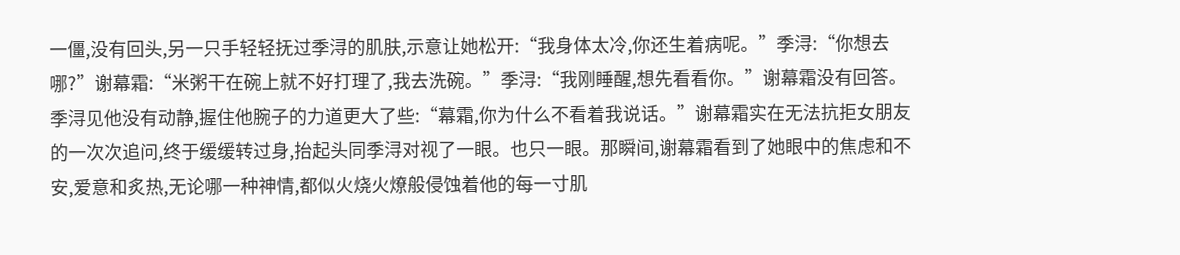一僵,没有回头,另一只手轻轻抚过季浔的肌肤,示意让她松开:“我身体太冷,你还生着病呢。”季浔:“你想去哪?”谢幕霜:“米粥干在碗上就不好打理了,我去洗碗。”季浔:“我刚睡醒,想先看看你。”谢幕霜没有回答。季浔见他没有动静,握住他腕子的力道更大了些:“幕霜,你为什么不看着我说话。”谢幕霜实在无法抗拒女朋友的一次次追问,终于缓缓转过身,抬起头同季浔对视了一眼。也只一眼。那瞬间,谢幕霜看到了她眼中的焦虑和不安,爱意和炙热,无论哪一种神情,都似火烧火燎般侵蚀着他的每一寸肌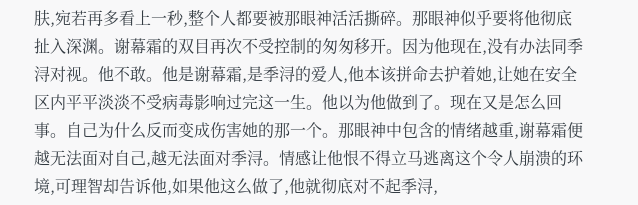肤,宛若再多看上一秒,整个人都要被那眼神活活撕碎。那眼神似乎要将他彻底扯入深渊。谢幕霜的双目再次不受控制的匆匆移开。因为他现在,没有办法同季浔对视。他不敢。他是谢幕霜,是季浔的爱人,他本该拼命去护着她,让她在安全区内平平淡淡不受病毒影响过完这一生。他以为他做到了。现在又是怎么回事。自己为什么反而变成伤害她的那一个。那眼神中包含的情绪越重,谢幕霜便越无法面对自己,越无法面对季浔。情感让他恨不得立马逃离这个令人崩溃的环境,可理智却告诉他,如果他这么做了,他就彻底对不起季浔,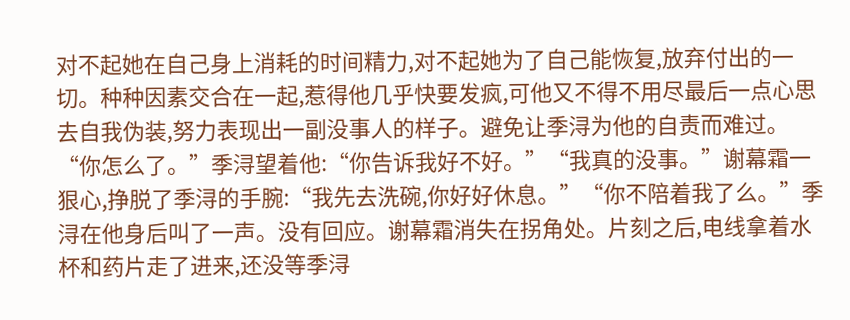对不起她在自己身上消耗的时间精力,对不起她为了自己能恢复,放弃付出的一切。种种因素交合在一起,惹得他几乎快要发疯,可他又不得不用尽最后一点心思去自我伪装,努力表现出一副没事人的样子。避免让季浔为他的自责而难过。“你怎么了。”季浔望着他:“你告诉我好不好。”“我真的没事。”谢幕霜一狠心,挣脱了季浔的手腕:“我先去洗碗,你好好休息。”“你不陪着我了么。”季浔在他身后叫了一声。没有回应。谢幕霜消失在拐角处。片刻之后,电线拿着水杯和药片走了进来,还没等季浔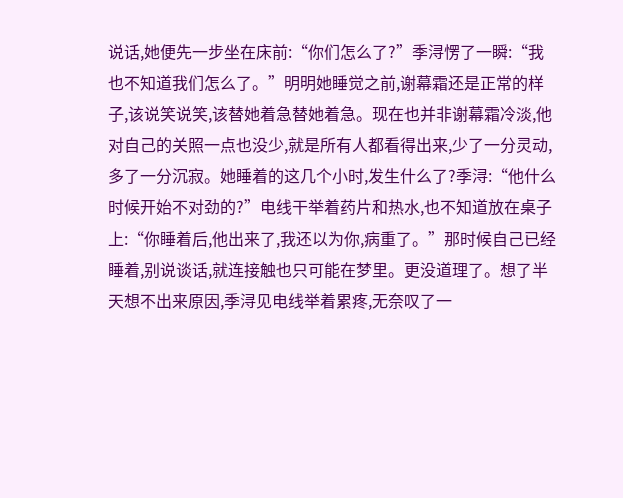说话,她便先一步坐在床前:“你们怎么了?”季浔愣了一瞬:“我也不知道我们怎么了。”明明她睡觉之前,谢幕霜还是正常的样子,该说笑说笑,该替她着急替她着急。现在也并非谢幕霜冷淡,他对自己的关照一点也没少,就是所有人都看得出来,少了一分灵动,多了一分沉寂。她睡着的这几个小时,发生什么了?季浔:“他什么时候开始不对劲的?”电线干举着药片和热水,也不知道放在桌子上:“你睡着后,他出来了,我还以为你,病重了。”那时候自己已经睡着,别说谈话,就连接触也只可能在梦里。更没道理了。想了半天想不出来原因,季浔见电线举着累疼,无奈叹了一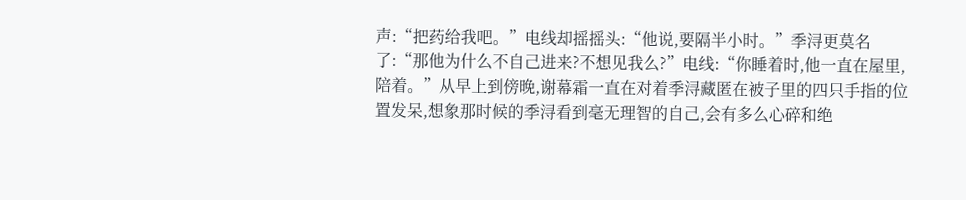声:“把药给我吧。”电线却摇摇头:“他说,要隔半小时。”季浔更莫名了:“那他为什么不自己进来?不想见我么?”电线:“你睡着时,他一直在屋里,陪着。”从早上到傍晚,谢幕霜一直在对着季浔藏匿在被子里的四只手指的位置发呆,想象那时候的季浔看到毫无理智的自己,会有多么心碎和绝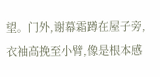望。门外,谢幕霜蹲在屋子旁,衣袖高挽至小臂,像是根本感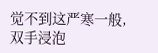觉不到这严寒一般,双手浸泡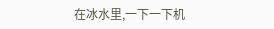在冰水里,一下一下机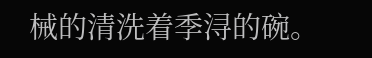械的清洗着季浔的碗。